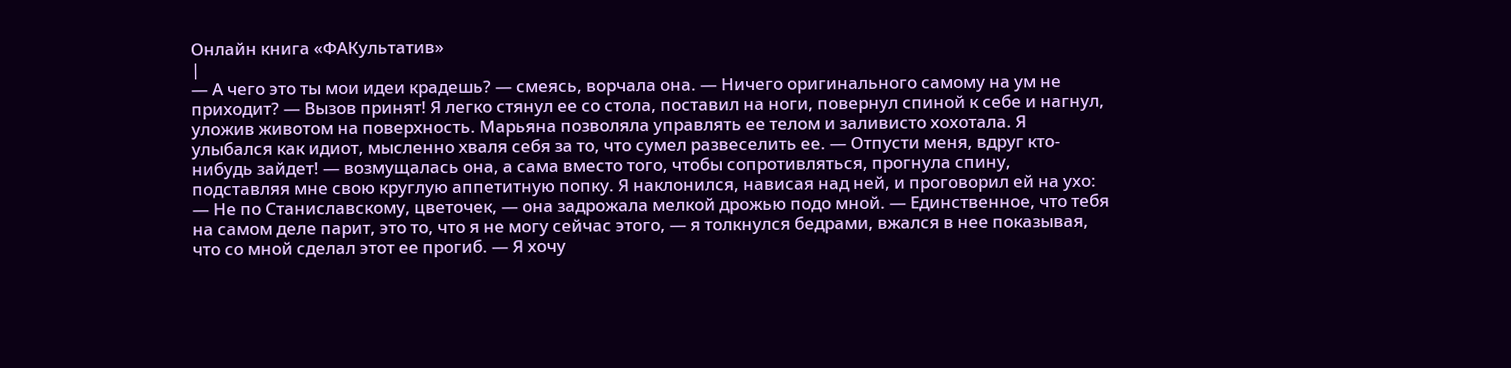Онлайн книга «ФАКультатив»
|
— А чего это ты мои идеи крадешь? — смеясь, ворчала она. — Ничего оригинального самому на ум не приходит? — Вызов принят! Я легко стянул ее со стола, поставил на ноги, повернул спиной к себе и нагнул, уложив животом на поверхность. Марьяна позволяла управлять ее телом и заливисто хохотала. Я улыбался как идиот, мысленно хваля себя за то, что сумел развеселить ее. — Отпусти меня, вдруг кто-нибудь зайдет! — возмущалась она, а сама вместо того, чтобы сопротивляться, прогнула спину, подставляя мне свою круглую аппетитную попку. Я наклонился, нависая над ней, и проговорил ей на ухо: — Не по Станиславскому, цветочек, — она задрожала мелкой дрожью подо мной. — Единственное, что тебя на самом деле парит, это то, что я не могу сейчас этого, — я толкнулся бедрами, вжался в нее показывая, что со мной сделал этот ее прогиб. — Я хочу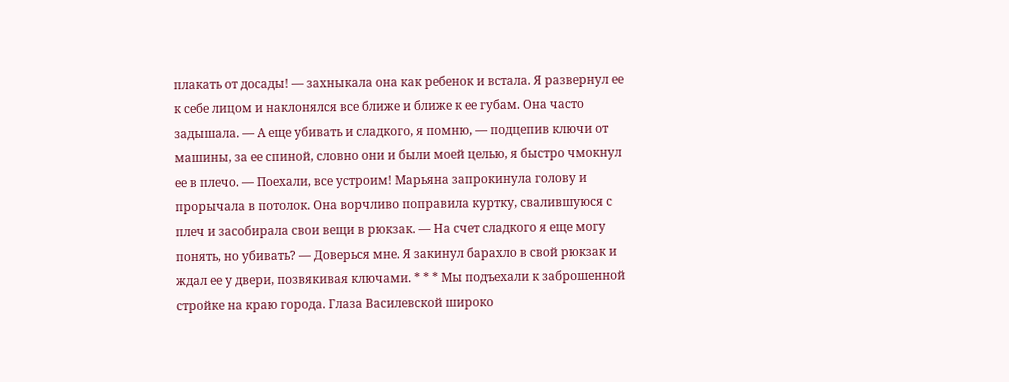плакать от досады! — захныкала она как ребенок и встала. Я развернул ее к себе лицом и наклонялся все ближе и ближе к ее губам. Она часто задышала. — А еще убивать и сладкого, я помню, — подцепив ключи от машины, за ее спиной, словно они и были моей целью, я быстро чмокнул ее в плечо. — Поехали, все устроим! Марьяна запрокинула голову и прорычала в потолок. Она ворчливо поправила куртку, свалившуюся с плеч и засобирала свои вещи в рюкзак. — На счет сладкого я еще могу понять, но убивать? — Доверься мне. Я закинул барахло в свой рюкзак и ждал ее у двери, позвякивая ключами. * * * Мы подъехали к заброшенной стройке на краю города. Глаза Василевской широко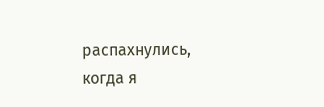распахнулись, когда я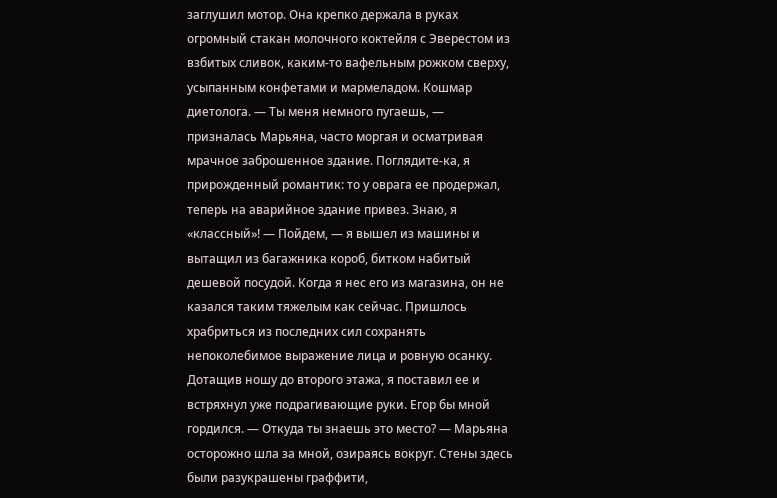заглушил мотор. Она крепко держала в руках огромный стакан молочного коктейля с Эверестом из взбитых сливок, каким-то вафельным рожком сверху, усыпанным конфетами и мармеладом. Кошмар диетолога. — Ты меня немного пугаешь, — призналась Марьяна, часто моргая и осматривая мрачное заброшенное здание. Поглядите-ка, я прирожденный романтик: то у оврага ее продержал, теперь на аварийное здание привез. Знаю, я «классный»! — Пойдем, — я вышел из машины и вытащил из багажника короб, битком набитый дешевой посудой. Когда я нес его из магазина, он не казался таким тяжелым как сейчас. Пришлось храбриться из последних сил сохранять непоколебимое выражение лица и ровную осанку. Дотащив ношу до второго этажа, я поставил ее и встряхнул уже подрагивающие руки. Егор бы мной гордился. — Откуда ты знаешь это место? — Марьяна осторожно шла за мной, озираясь вокруг. Стены здесь были разукрашены граффити,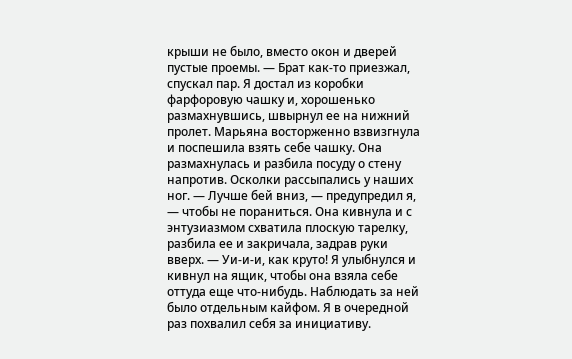крыши не было, вместо окон и дверей пустые проемы. — Брат как-то приезжал, спускал пар. Я достал из коробки фарфоровую чашку и, хорошенько размахнувшись, швырнул ее на нижний пролет. Марьяна восторженно взвизгнула и поспешила взять себе чашку. Она размахнулась и разбила посуду о стену напротив. Осколки рассыпались у наших ног. — Лучше бей вниз, — предупредил я, — чтобы не пораниться. Она кивнула и с энтузиазмом схватила плоскую тарелку, разбила ее и закричала, задрав руки вверх. — Уи-и-и, как круто! Я улыбнулся и кивнул на ящик, чтобы она взяла себе оттуда еще что-нибудь. Наблюдать за ней было отдельным кайфом. Я в очередной раз похвалил себя за инициативу.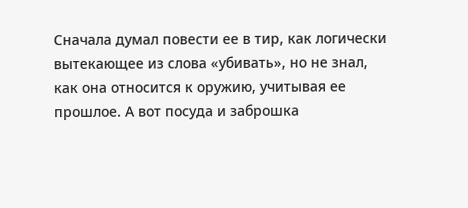Сначала думал повести ее в тир, как логически вытекающее из слова «убивать», но не знал, как она относится к оружию, учитывая ее прошлое. А вот посуда и заброшка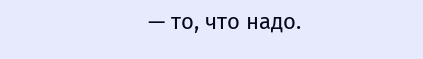— то, что надо.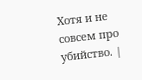Хотя и не совсем про убийство. |